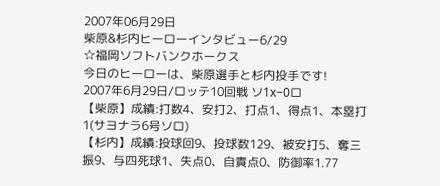2007年06月29日
柴原&杉内ヒーローインタビュー6/29
☆福岡ソフトバンクホークス
今日のヒーローは、柴原選手と杉内投手です!
2007年6月29日/ロッテ10回戦 ソ1x−0ロ
【柴原】成績:打数4、安打2、打点1、得点1、本塁打1(サヨナラ6号ソロ)
【杉内】成績:投球回9、投球数129、被安打5、奪三振9、与四死球1、失点0、自責点0、防御率1.77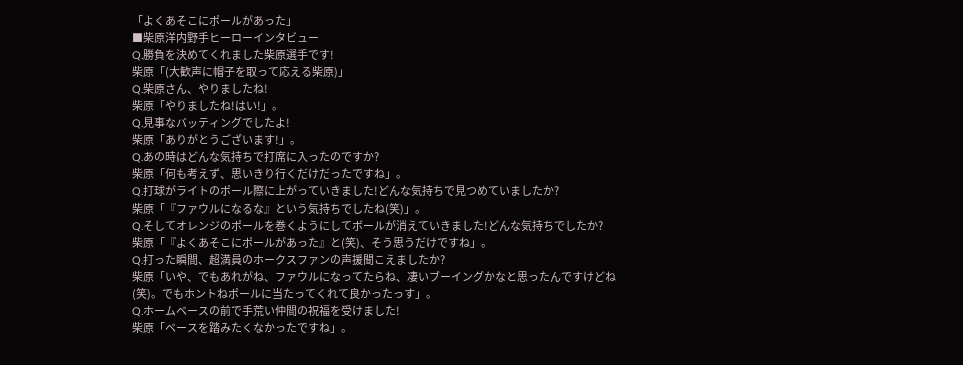「よくあそこにポールがあった」
■柴原洋内野手ヒーローインタビュー
Q.勝負を決めてくれました柴原選手です!
柴原「(大歓声に帽子を取って応える柴原)」
Q.柴原さん、やりましたね!
柴原「やりましたね!はい!」。
Q.見事なバッティングでしたよ!
柴原「ありがとうございます!」。
Q.あの時はどんな気持ちで打席に入ったのですか?
柴原「何も考えず、思いきり行くだけだったですね」。
Q.打球がライトのポール際に上がっていきました!どんな気持ちで見つめていましたか?
柴原「『ファウルになるな』という気持ちでしたね(笑)」。
Q.そしてオレンジのポールを巻くようにしてボールが消えていきました!どんな気持ちでしたか?
柴原「『よくあそこにポールがあった』と(笑)、そう思うだけですね」。
Q.打った瞬間、超満員のホークスファンの声援聞こえましたか?
柴原「いや、でもあれがね、ファウルになってたらね、凄いブーイングかなと思ったんですけどね(笑)。でもホントねポールに当たってくれて良かったっす」。
Q.ホームベースの前で手荒い仲間の祝福を受けました!
柴原「ベースを踏みたくなかったですね」。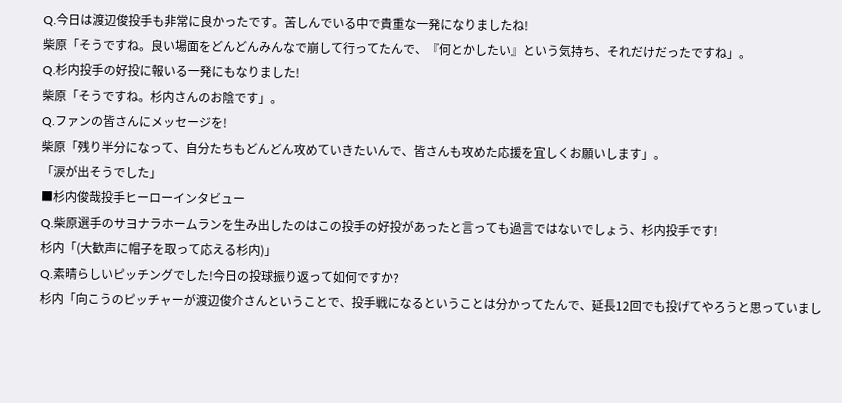Q.今日は渡辺俊投手も非常に良かったです。苦しんでいる中で貴重な一発になりましたね!
柴原「そうですね。良い場面をどんどんみんなで崩して行ってたんで、『何とかしたい』という気持ち、それだけだったですね」。
Q.杉内投手の好投に報いる一発にもなりました!
柴原「そうですね。杉内さんのお陰です」。
Q.ファンの皆さんにメッセージを!
柴原「残り半分になって、自分たちもどんどん攻めていきたいんで、皆さんも攻めた応援を宜しくお願いします」。
「涙が出そうでした」
■杉内俊哉投手ヒーローインタビュー
Q.柴原選手のサヨナラホームランを生み出したのはこの投手の好投があったと言っても過言ではないでしょう、杉内投手です!
杉内「(大歓声に帽子を取って応える杉内)」
Q.素晴らしいピッチングでした!今日の投球振り返って如何ですか?
杉内「向こうのピッチャーが渡辺俊介さんということで、投手戦になるということは分かってたんで、延長12回でも投げてやろうと思っていまし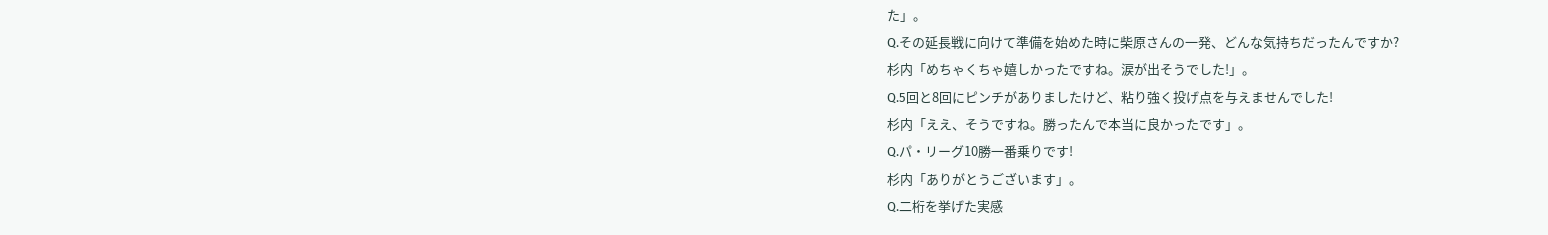た」。
Q.その延長戦に向けて準備を始めた時に柴原さんの一発、どんな気持ちだったんですか?
杉内「めちゃくちゃ嬉しかったですね。涙が出そうでした!」。
Q.5回と8回にピンチがありましたけど、粘り強く投げ点を与えませんでした!
杉内「ええ、そうですね。勝ったんで本当に良かったです」。
Q.パ・リーグ10勝一番乗りです!
杉内「ありがとうございます」。
Q.二桁を挙げた実感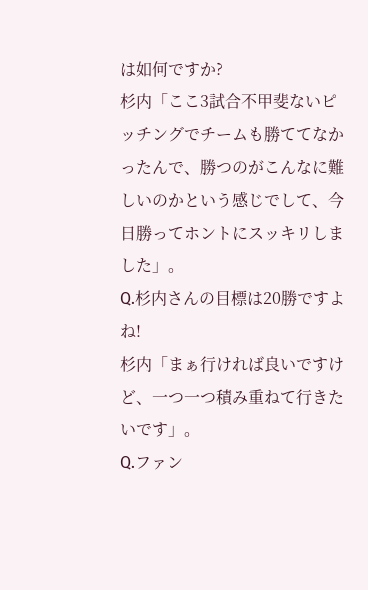は如何ですか?
杉内「ここ3試合不甲斐ないピッチングでチームも勝ててなかったんで、勝つのがこんなに難しいのかという感じでして、今日勝ってホントにスッキリしました」。
Q.杉内さんの目標は20勝ですよね!
杉内「まぁ行ければ良いですけど、一つ一つ積み重ねて行きたいです」。
Q.ファン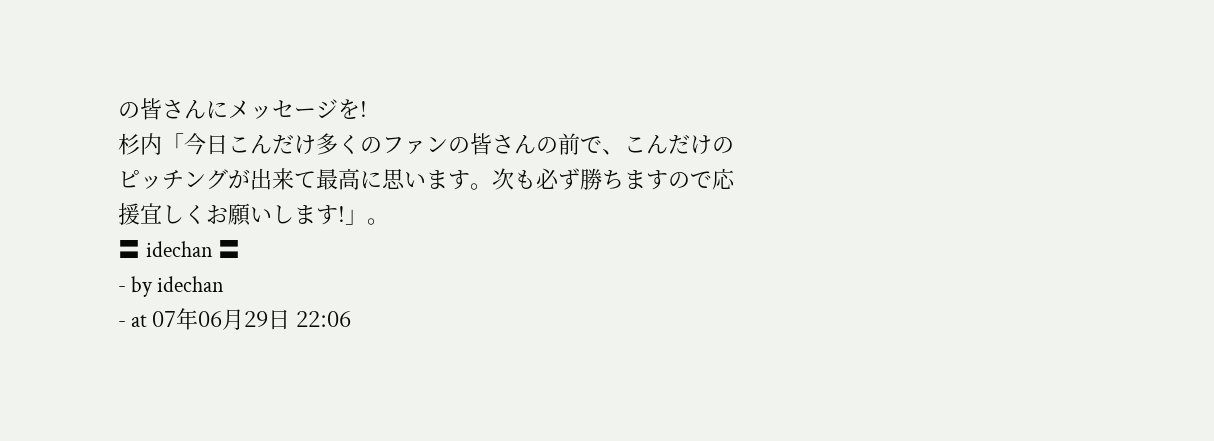の皆さんにメッセージを!
杉内「今日こんだけ多くのファンの皆さんの前で、こんだけのピッチングが出来て最高に思います。次も必ず勝ちますので応援宜しくお願いします!」。
〓 idechan 〓
- by idechan
- at 07年06月29日 22:06